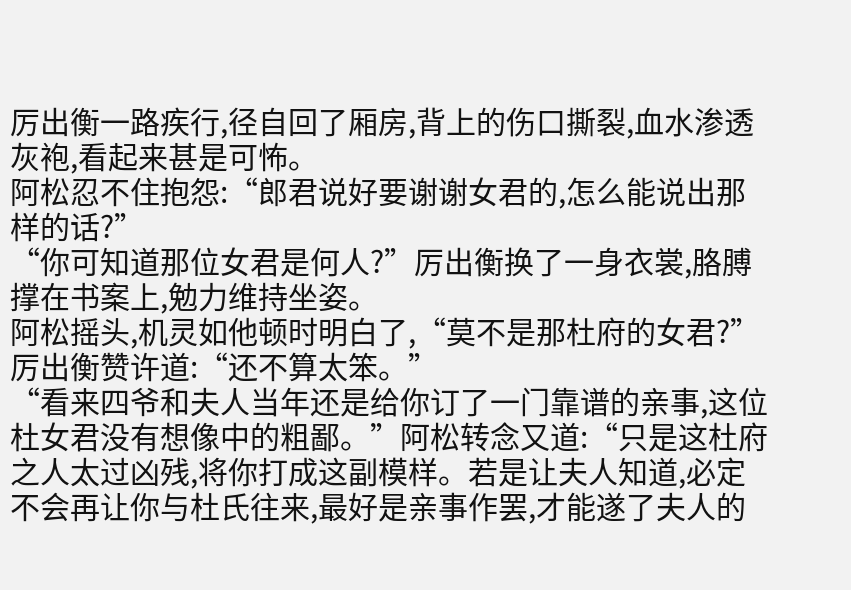厉出衡一路疾行,径自回了厢房,背上的伤口撕裂,血水渗透灰袍,看起来甚是可怖。
阿松忍不住抱怨:“郎君说好要谢谢女君的,怎么能说出那样的话?”
“你可知道那位女君是何人?”厉出衡换了一身衣裳,胳膊撑在书案上,勉力维持坐姿。
阿松摇头,机灵如他顿时明白了,“莫不是那杜府的女君?”
厉出衡赞许道:“还不算太笨。”
“看来四爷和夫人当年还是给你订了一门靠谱的亲事,这位杜女君没有想像中的粗鄙。”阿松转念又道:“只是这杜府之人太过凶残,将你打成这副模样。若是让夫人知道,必定不会再让你与杜氏往来,最好是亲事作罢,才能遂了夫人的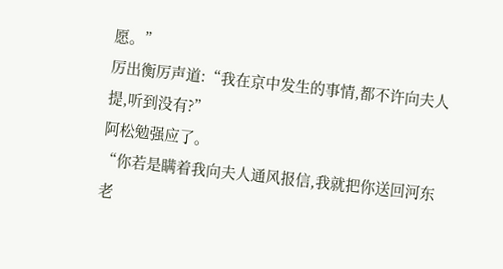愿。”
厉出衡厉声道:“我在京中发生的事情,都不许向夫人提,听到没有?”
阿松勉强应了。
“你若是瞒着我向夫人通风报信,我就把你送回河东老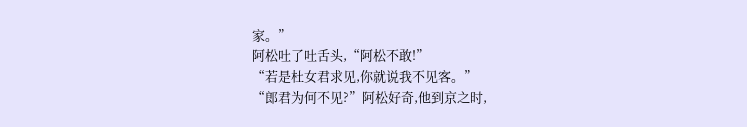家。”
阿松吐了吐舌头,“阿松不敢!”
“若是杜女君求见,你就说我不见客。”
“郎君为何不见?”阿松好奇,他到京之时,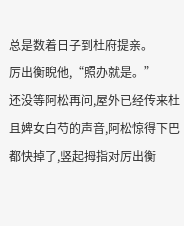总是数着日子到杜府提亲。
厉出衡睨他,“照办就是。”
还没等阿松再问,屋外已经传来杜且婢女白芍的声音,阿松惊得下巴都快掉了,竖起拇指对厉出衡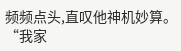频频点头,直叹他神机妙算。
“我家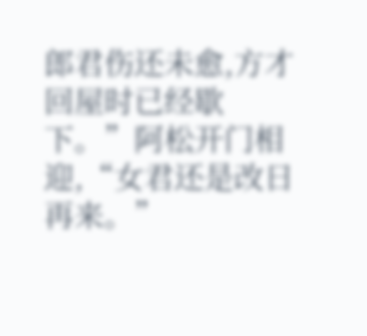郎君伤还未愈,方才回屋时已经歇下。”阿松开门相迎,“女君还是改日再来。”